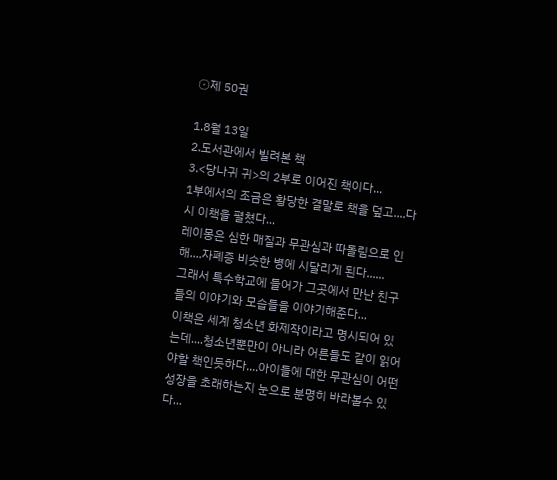⊙제 50권

1.8월 13일
2.도서관에서 빌려본 책
3.<당나귀 귀>의 2부로 이어진 책이다...
1부에서의 조금은 황당한 결말로 책을 덮고....다시 이책을 펼쳤다...
레이몽은 심한 매질과 무관심과 따돌림으로 인해....자폐증 비슷한 병에 시달리게 된다......
그래서 특수학교에 들어가 그곳에서 만난 친구들의 이야기와 모습들을 이야기해준다...
이책은 세계 청소년 화제작이라고 명시되어 있는데....청소년뿐만이 아니라 어른들도 같이 읽어야할 책인듯하다....아이들에 대한 무관심이 어떤 성장을 초래하는지 눈으로 분명히 바라볼수 있다...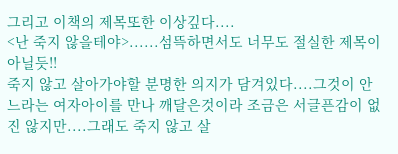그리고 이책의 제목또한 이상깊다....
<난 죽지 않을테야>......섬뜩하면서도 너무도 절실한 제목이 아닐듯!!
죽지 않고 살아가야할 분명한 의지가 담겨있다....그것이 안느라는 여자아이를 만나 깨달은것이라 조금은 서글픈감이 없진 않지만....그래도 죽지 않고 살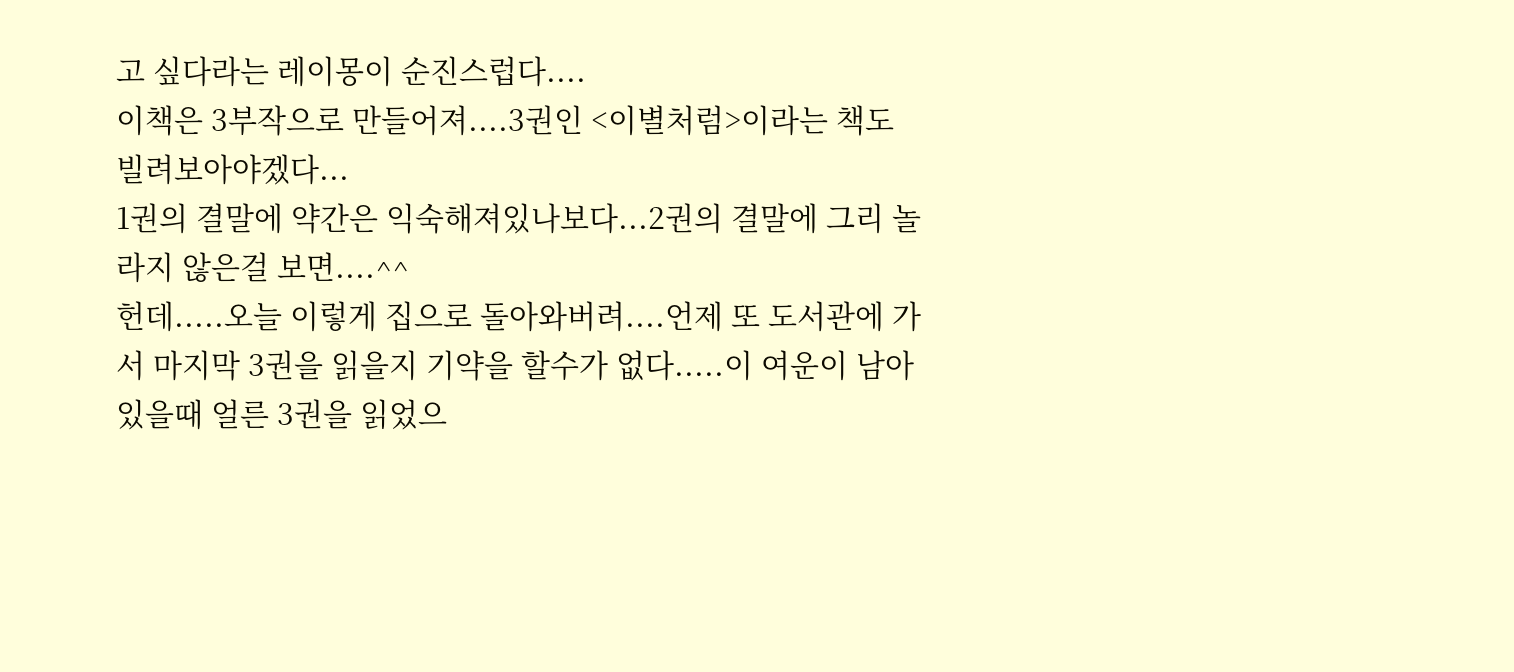고 싶다라는 레이몽이 순진스럽다....
이책은 3부작으로 만들어져....3권인 <이별처럼>이라는 책도 빌려보아야겠다...
1권의 결말에 약간은 익숙해져있나보다...2권의 결말에 그리 놀라지 않은걸 보면....^^
헌데.....오늘 이렇게 집으로 돌아와버려....언제 또 도서관에 가서 마지막 3권을 읽을지 기약을 할수가 없다.....이 여운이 남아있을때 얼른 3권을 읽었으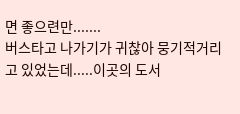면 좋으련만.......
버스타고 나가기가 귀찮아 뭉기적거리고 있었는데.....이곳의 도서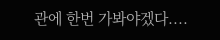관에 한번 가봐야겠다....